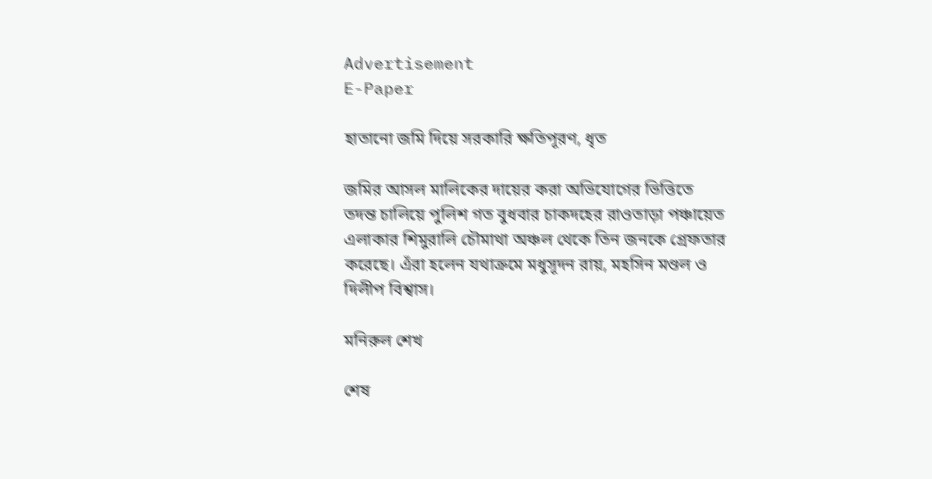Advertisement
E-Paper

হাতানো জমি দিয়ে সরকারি ক্ষতিপূরণ, ধৃত

জমির আসল মালিকের দায়ের করা অভিযোগের ভিত্তিতে তদন্ত চালিয়ে পুলিশ গত বুধবার চাকদহের রাওতাড়া পঞ্চায়েত এলাকার শিমুরালি চৌমাথা অঞ্চল থেকে তিন জনকে গ্রেফতার করেছে। এঁরা হলেন যথাক্রমে মধুসূদন রায়, মহসিন মণ্ডল ও দিলীপ বিশ্বাস।

মনিরুল শেখ

শেষ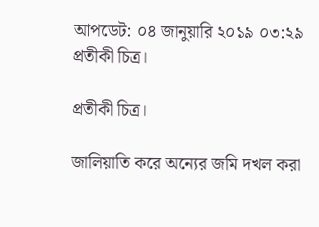আপডেট: ০৪ জানুয়ারি ২০১৯ ০৩:২৯
প্রতীকী চিত্র।

প্রতীকী চিত্র।

জালিয়াতি করে অন্যের জমি দখল করা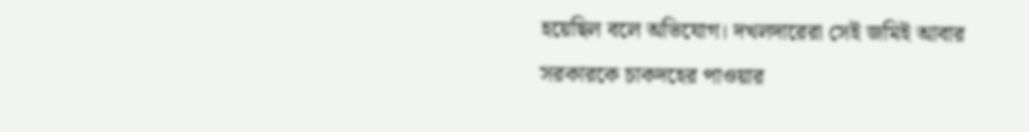হয়েছিল বলে অভিযোগ। দখলদারেরা সেই জমিই আবার সরকারকে চাকদহের পাওয়ার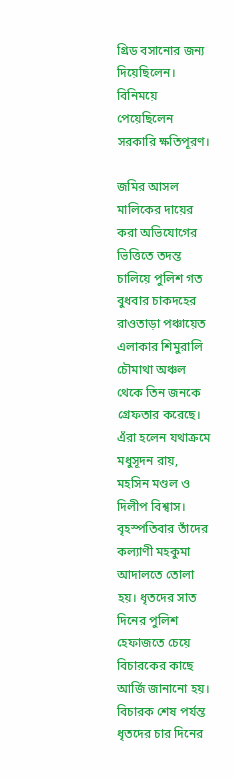গ্রিড বসানোর জন্য দিয়েছিলেন। বিনিময়ে পেয়েছিলেন সরকারি ক্ষতিপূরণ।

জমির আসল মালিকের দায়ের করা অভিযোগের ভিত্তিতে তদন্ত চালিয়ে পুলিশ গত বুধবার চাকদহের রাওতাড়া পঞ্চায়েত এলাকার শিমুরালি চৌমাথা অঞ্চল থেকে তিন জনকে গ্রেফতার করেছে। এঁরা হলেন যথাক্রমে মধুসূদন রায়, মহসিন মণ্ডল ও দিলীপ বিশ্বাস। বৃহস্পতিবার তাঁদের কল্যাণী মহকুমা আদালতে তোলা হয়। ধৃতদের সাত দিনের পুলিশ হেফাজতে চেয়ে বিচারকের কাছে আর্জি জানানো হয়। বিচারক শেষ পর্যন্ত ধৃতদের চার দিনের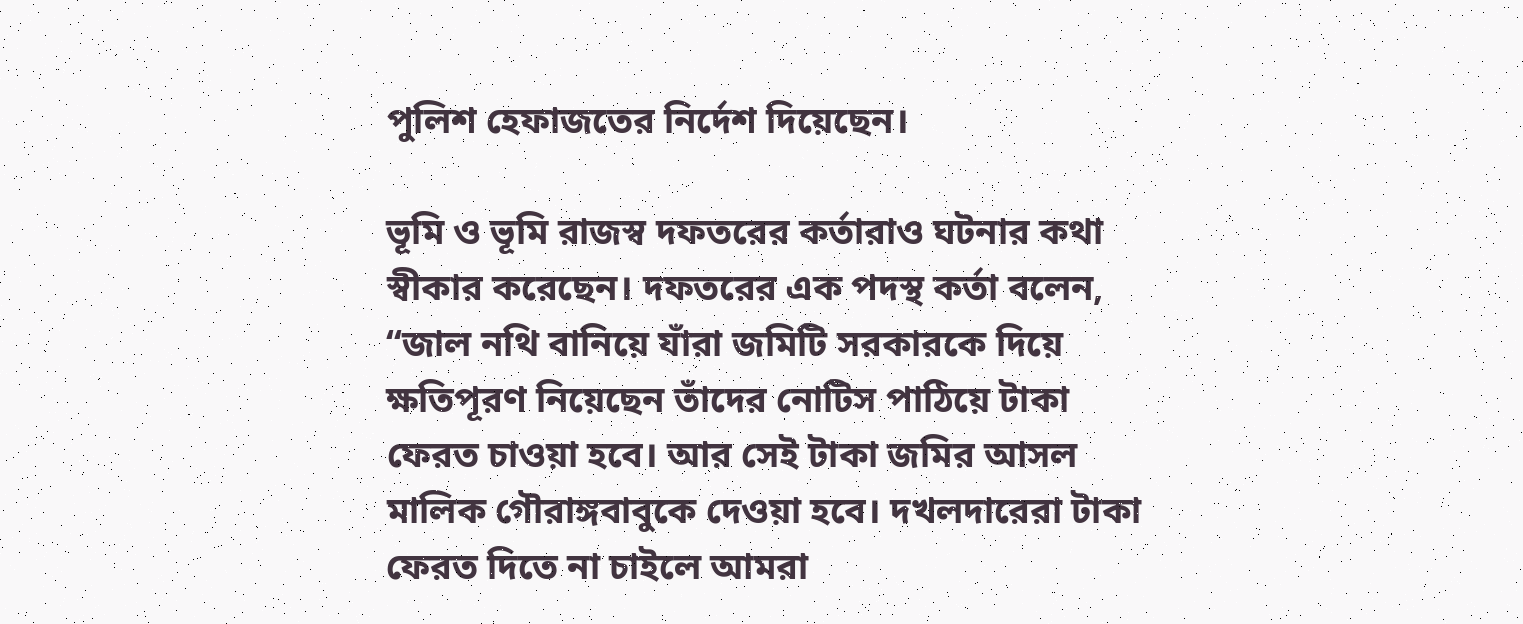পুলিশ হেফাজতের নির্দেশ দিয়েছেন।

ভূমি ও ভূমি রাজস্ব দফতরের কর্তারাও ঘটনার কথা স্বীকার করেছেন। দফতরের এক পদস্থ কর্তা বলেন, ‘‘জাল নথি বানিয়ে যাঁরা জমিটি সরকারকে দিয়ে ক্ষতিপূরণ নিয়েছেন তাঁদের নোটিস পাঠিয়ে টাকা ফেরত চাওয়া হবে। আর সেই টাকা জমির আসল মালিক গৌরাঙ্গবাবুকে দেওয়া হবে। দখলদারেরা টাকা ফেরত দিতে না চাইলে আমরা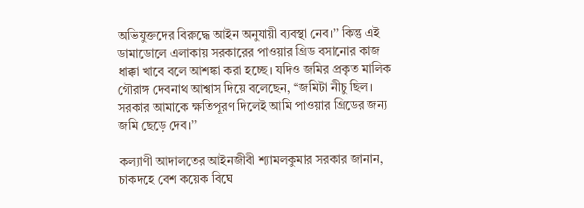অভিযুক্তদের বিরুদ্ধে আইন অনুযায়ী ব্যবস্থা নেব।’’ কিন্তু এই ডামাডোলে এলাকায় সরকারের পাওয়ার গ্রিড বসানোর কাজ ধাক্কা খাবে বলে আশঙ্কা করা হচ্ছে। যদিও জমির প্রকৃত মালিক গৌরাঙ্গ দেবনাথ আশ্বাস দিয়ে বলেছেন, ‘‘জমিটা নীচু ছিল। সরকার আমাকে ক্ষতিপূরণ দিলেই আমি পাওয়ার গ্রিডের জন্য জমি ছেড়ে দেব।’’

কল্যাণী আদালতের আইনজীবী শ্যামলকুমার সরকার জানান, চাকদহে বেশ কয়েক বিঘে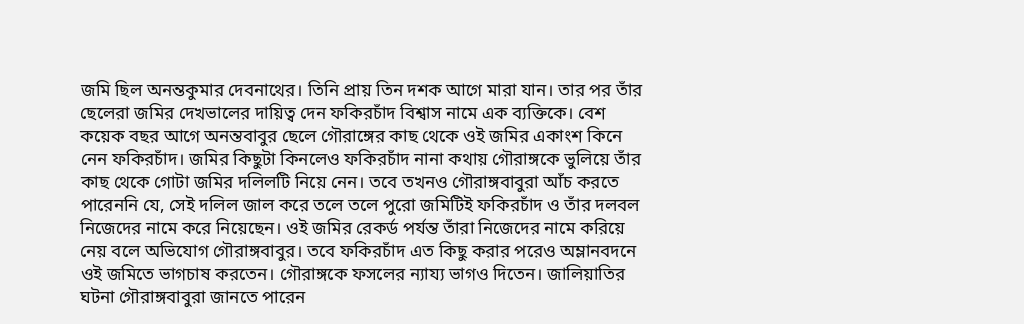জমি ছিল অনন্তকুমার দেবনাথের। তিনি প্রায় তিন দশক আগে মারা যান। তার পর তাঁর ছেলেরা জমির দেখভালের দায়িত্ব দেন ফকিরচাঁদ বিশ্বাস নামে এক ব্যক্তিকে। বেশ কয়েক বছর আগে অনন্তবাবুর ছেলে গৌরাঙ্গের কাছ থেকে ওই জমির একাংশ কিনে নেন ফকিরচাঁদ। জমির কিছুটা কিনলেও ফকিরচাঁদ নানা কথায় গৌরাঙ্গকে ভুলিয়ে তাঁর কাছ থেকে গোটা জমির দলিলটি নিয়ে নেন। তবে তখনও গৌরাঙ্গবাবুরা আঁচ করতে পারেননি যে, সেই দলিল জাল করে তলে তলে পুরো জমিটিই ফকিরচাঁদ ও তাঁর দলবল নিজেদের নামে করে নিয়েছেন। ওই জমির রেকর্ড পর্যন্ত তাঁরা নিজেদের নামে করিয়ে নেয় বলে অভিযোগ গৌরাঙ্গবাবুর। তবে ফকিরচাঁদ এত কিছু করার পরেও অম্লানবদনে ওই জমিতে ভাগচাষ করতেন। গৌরাঙ্গকে ফসলের ন্যায্য ভাগও দিতেন। জালিয়াতির ঘটনা গৌরাঙ্গবাবুরা জানতে পারেন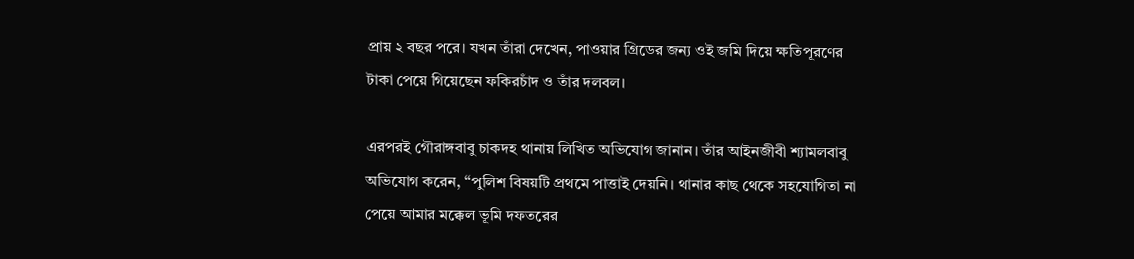প্রায় ২ বছর পরে। যখন তাঁরা দেখেন, পাওয়ার গ্রিডের জন্য ওই জমি দিয়ে ক্ষতিপূরণের টাকা পেয়ে গিয়েছেন ফকিরচাঁদ ও তাঁর দলবল।

এরপরই গৌরাঙ্গবাবু চাকদহ থানায় লিখিত অভিযোগ জানান। তাঁর আইনজীবী শ্যামলবাবু অভিযোগ করেন, ‘‘পুলিশ বিষয়টি প্রথমে পাত্তাই দেয়নি। থানার কাছ থেকে সহযোগিতা না পেয়ে আমার মক্কেল ভূমি দফতরের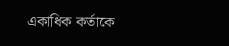একাধিক কর্তাকে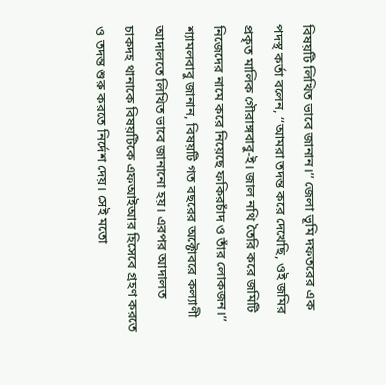বিষয়টি লিখিত ভাবে জানান।’’ জেলা ভূমি দফতরের এক পদস্থ কর্তা বলেন, ‘‘আমরা তদন্ত করে দেখেছি, ওই জমির প্রকৃত মালিক গৌরাঙ্গবাবু-ই। জাল নথি তৈরি করে জমিটি নিজেদের নামে করে নিয়েছে ফকিরচাঁদ ও তাঁর লোকজন।’’ শ্যামলবাবু জানান, বিষয়টি গত বছরের অক্টোবরে কল্যাণী আদালতে লিখিত ভাবে জানানো হয়। এরপর আদালত চাকদহ থানাকে বিষয়টিকে এফআইআর হিসেবে গ্রহণ করতে ও তদন্ত শুরু করতে নির্দেশ দেয়। সেই মতো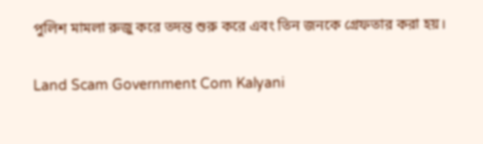পুলিশ মামলা রুজু করে তদন্ত শুরু করে এবং তিন জনকে গ্রেফতার করা হয়।

Land Scam Government Com Kalyani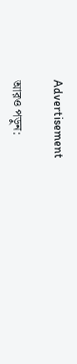Advertisement

আরও পড়ুন: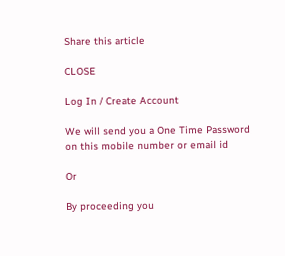Share this article

CLOSE

Log In / Create Account

We will send you a One Time Password on this mobile number or email id

Or

By proceeding you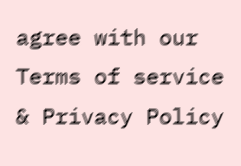agree with our Terms of service & Privacy Policy